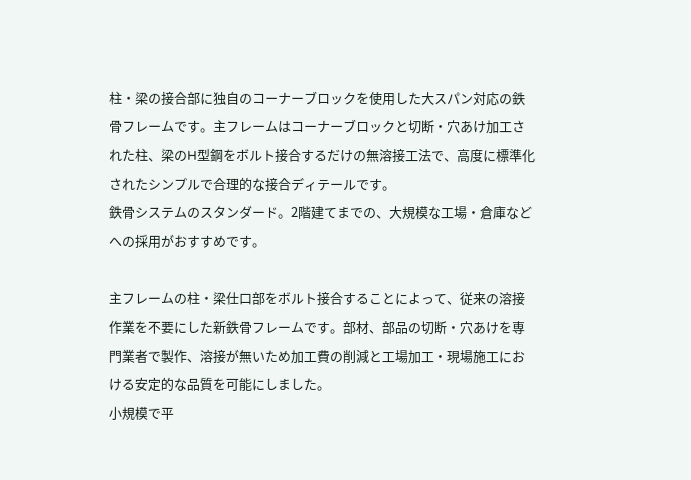柱・梁の接合部に独自のコーナーブロックを使用した大スパン対応の鉄骨フレームです。主フレームはコーナーブロックと切断・穴あけ加工された柱、梁のH型鋼をボルト接合するだけの無溶接工法で、高度に標準化されたシンプルで合理的な接合ディテールです。
鉄骨システムのスタンダード。2階建てまでの、大規模な工場・倉庫などへの採用がおすすめです。

主フレームの柱・梁仕口部をボルト接合することによって、従来の溶接作業を不要にした新鉄骨フレームです。部材、部品の切断・穴あけを専門業者で製作、溶接が無いため加工費の削減と工場加工・現場施工における安定的な品質を可能にしました。
小規模で平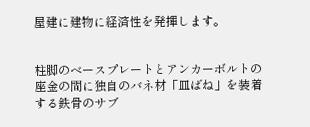屋建に建物に経済性を発揮します。


柱脚のベースプレートとアンカーボルトの座金の間に独自のバネ材「皿ばね」を装着する鉄骨のサブ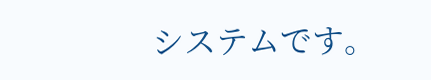システムです。